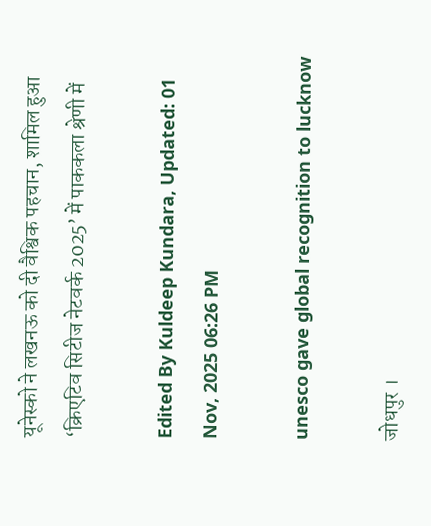यूनेस्को ने लखनऊ को दी वैश्विक पहचान, शामिल हुआ ‘क्रिएटिव सिटीज नेटवर्क 2025’ में पाककला श्रेणी में

Edited By Kuldeep Kundara, Updated: 01 Nov, 2025 06:26 PM

unesco gave global recognition to lucknow

जोधपुर ।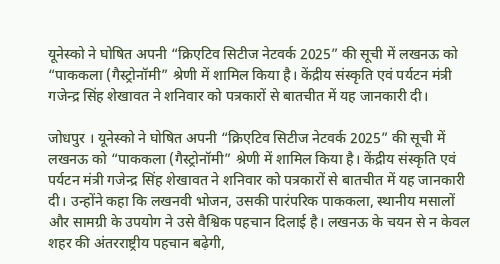यूनेस्को ने घोषित अपनी “क्रिएटिव सिटीज नेटवर्क 2025” की सूची में लखनऊ को “पाककला (गैस्ट्रोनॉमी” श्रेणी में शामिल किया है। केंद्रीय संस्कृति एवं पर्यटन मंत्री गजेन्द्र सिंह शेखावत ने शनिवार को पत्रकारों से बातचीत में यह जानकारी दी।

जोधपुर । यूनेस्को ने घोषित अपनी “क्रिएटिव सिटीज नेटवर्क 2025” की सूची में लखनऊ को “पाककला (गैस्ट्रोनॉमी” श्रेणी में शामिल किया है। केंद्रीय संस्कृति एवं पर्यटन मंत्री गजेन्द्र सिंह शेखावत ने शनिवार को पत्रकारों से बातचीत में यह जानकारी दी। उन्होंने कहा कि लखनवी भोजन, उसकी पारंपरिक पाककला, स्थानीय मसालों और सामग्री के उपयोग ने उसे वैश्विक पहचान दिलाई है। लखनऊ के चयन से न केवल शहर की अंतरराष्ट्रीय पहचान बढ़ेगी,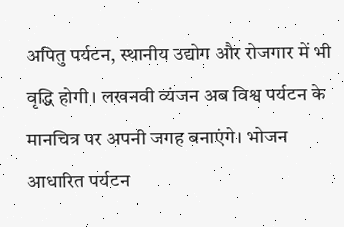अपितु पर्यटन, स्थानीय उद्योग और रोजगार में भी वृद्धि होगी। लखनवी व्यंजन अब विश्व पर्यटन के मानचित्र पर अपनी जगह बनाएंगे। भोजन आधारित पर्यटन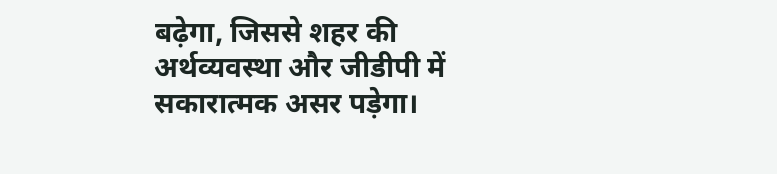बढ़ेगा, जिससे शहर की अर्थव्यवस्था और जीडीपी में सकारात्मक असर पड़ेगा।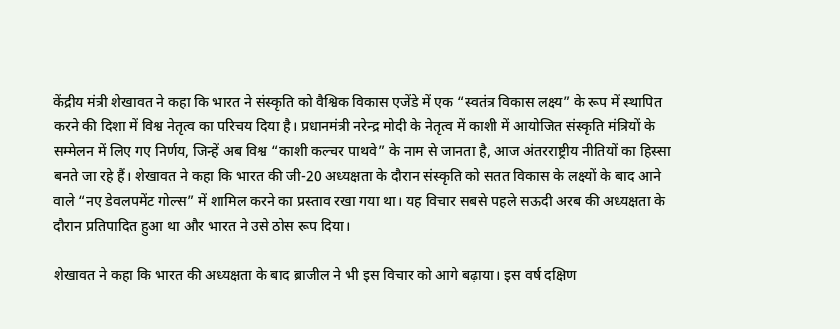केंद्रीय मंत्री शेखावत ने कहा कि भारत ने संस्कृति को वैश्विक विकास एजेंडे में एक “स्वतंत्र विकास लक्ष्य” के रूप में स्थापित करने की दिशा में विश्व नेतृत्व का परिचय दिया है। प्रधानमंत्री नरेन्द्र मोदी के नेतृत्व में काशी में आयोजित संस्कृति मंत्रियों के सम्मेलन में लिए गए निर्णय, जिन्हें अब विश्व “काशी कल्चर पाथवे” के नाम से जानता है, आज अंतरराष्ट्रीय नीतियों का हिस्सा बनते जा रहे हैं। शेखावत ने कहा कि भारत की जी-20 अध्यक्षता के दौरान संस्कृति को सतत विकास के लक्ष्यों के बाद आने वाले “नए डेवलपमेंट गोल्स” में शामिल करने का प्रस्ताव रखा गया था। यह विचार सबसे पहले सऊदी अरब की अध्यक्षता के दौरान प्रतिपादित हुआ था और भारत ने उसे ठोस रूप दिया।

शेखावत ने कहा कि भारत की अध्यक्षता के बाद ब्राजील ने भी इस विचार को आगे बढ़ाया। इस वर्ष दक्षिण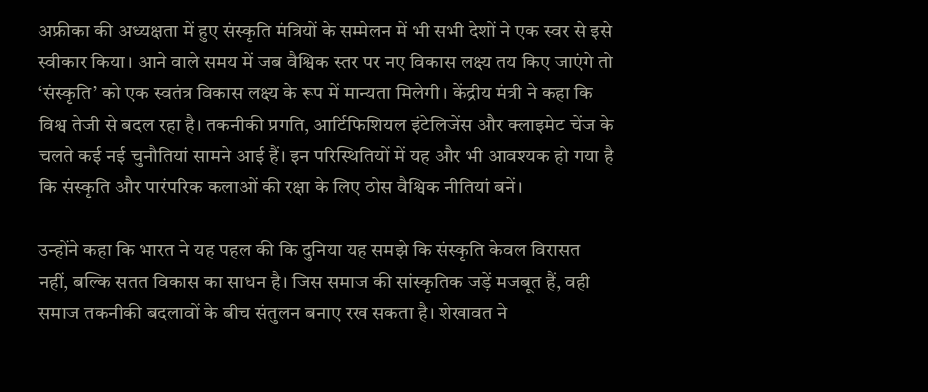अफ्रीका की अध्यक्षता में हुए संस्कृति मंत्रियों के सम्मेलन में भी सभी देशों ने एक स्वर से इसे स्वीकार किया। आने वाले समय में जब वैश्विक स्तर पर नए विकास लक्ष्य तय किए जाएंगे तो ‘संस्कृति’ को एक स्वतंत्र विकास लक्ष्य के रूप में मान्यता मिलेगी। केंद्रीय मंत्री ने कहा कि विश्व तेजी से बदल रहा है। तकनीकी प्रगति, आर्टिफिशियल इंटेलिजेंस और क्लाइमेट चेंज के चलते कई नई चुनौतियां सामने आई हैं। इन परिस्थितियों में यह और भी आवश्यक हो गया है कि संस्कृति और पारंपरिक कलाओं की रक्षा के लिए ठोस वैश्विक नीतियां बनें।

उन्होंने कहा कि भारत ने यह पहल की कि दुनिया यह समझे कि संस्कृति केवल विरासत नहीं, बल्कि सतत विकास का साधन है। जिस समाज की सांस्कृतिक जड़ें मजबूत हैं, वही समाज तकनीकी बदलावों के बीच संतुलन बनाए रख सकता है। शेखावत ने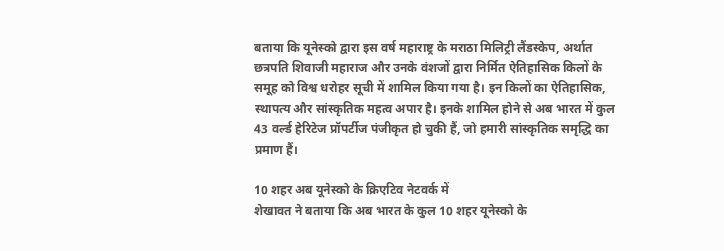बताया कि यूनेस्को द्वारा इस वर्ष महाराष्ट्र के मराठा मिलिट्री लैंडस्केप, अर्थात छत्रपति शिवाजी महाराज और उनके वंशजों द्वारा निर्मित ऐतिहासिक किलों के समूह को विश्व धरोहर सूची में शामिल किया गया है। इन किलों का ऐतिहासिक, स्थापत्य और सांस्कृतिक महत्व अपार है। इनके शामिल होने से अब भारत में कुल 43 वर्ल्ड हेरिटेज प्रॉपर्टीज पंजीकृत हो चुकी हैं, जो हमारी सांस्कृतिक समृद्धि का प्रमाण हैं।

10 शहर अब यूनेस्को के क्रिएटिव नेटवर्क में
शेखावत ने बताया कि अब भारत के कुल 10 शहर यूनेस्को के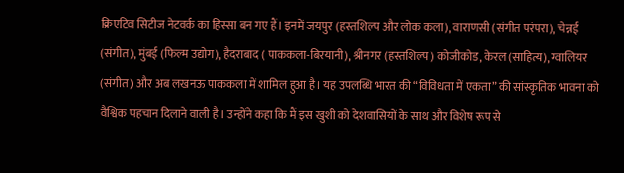क्रिएटिव सिटीज नेटवर्क का हिस्सा बन गए हैं। इनमें जयपुर (हस्तशिल्प और लोक कला), वाराणसी (संगीत परंपरा), चेन्नई (संगीत), मुंबई (फिल्म उद्योग), हैदराबाद ( पाककला-बिरयानी), श्रीनगर (हस्तशिल्प) कोजीकोड, केरल (साहित्य), ग्वालियर (संगीत) और अब लखनऊ पाककला में शामिल हुआ है। यह उपलब्धि भारत की “विविधता में एकता” की सांस्कृतिक भावना को वैश्विक पहचान दिलाने वाली है। उन्होंने कहा कि मैं इस खुशी को देशवासियों के साथ और विशेष रूप से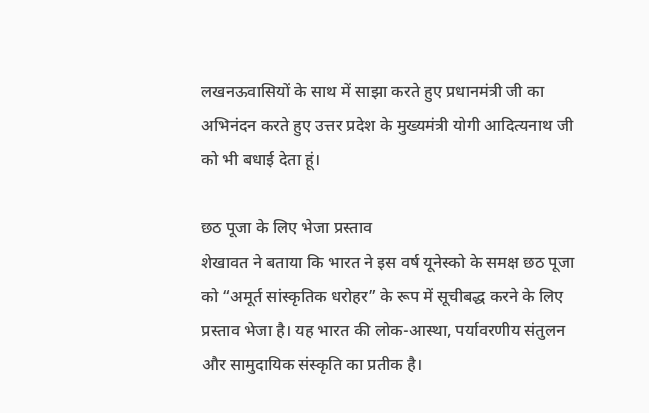लखनऊवासियों के साथ में साझा करते हुए प्रधानमंत्री जी का अभिनंदन करते हुए उत्तर प्रदेश के मुख्यमंत्री योगी आदित्यनाथ जी को भी बधाई देता हूं।

छठ पूजा के लिए भेजा प्रस्ताव
शेखावत ने बताया कि भारत ने इस वर्ष यूनेस्को के समक्ष छठ पूजा को “अमूर्त सांस्कृतिक धरोहर” के रूप में सूचीबद्ध करने के लिए प्रस्ताव भेजा है। यह भारत की लोक-आस्था, पर्यावरणीय संतुलन और सामुदायिक संस्कृति का प्रतीक है।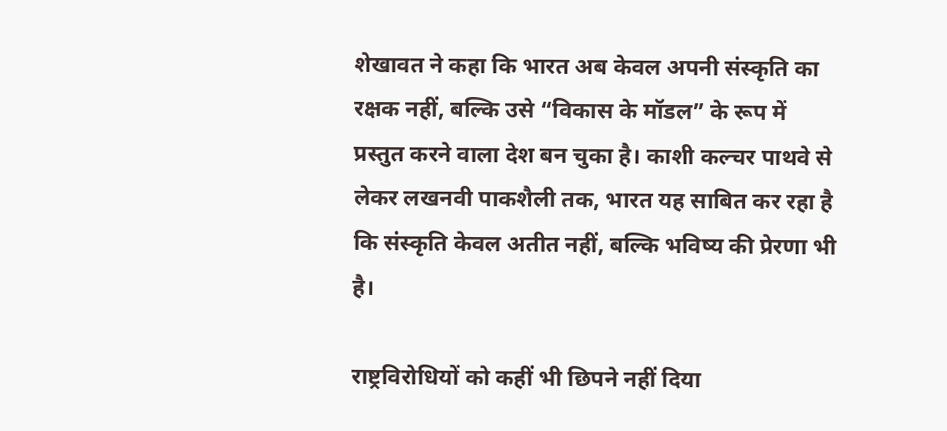शेखावत ने कहा कि भारत अब केवल अपनी संस्कृति का रक्षक नहीं, बल्कि उसे “विकास के मॉडल” के रूप में प्रस्तुत करने वाला देश बन चुका है। काशी कल्चर पाथवे से लेकर लखनवी पाकशैली तक, भारत यह साबित कर रहा है कि संस्कृति केवल अतीत नहीं, बल्कि भविष्य की प्रेरणा भी है।

राष्ट्रविरोधियों को कहीं भी छिपने नहीं दिया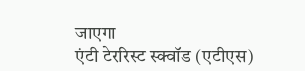जाएगा
एंटी टेररिस्ट स्क्वॉड (एटीएस)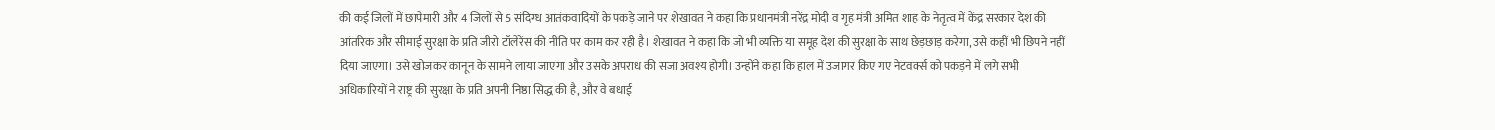की कई जिलों में छापेमारी और 4 जिलों से 5 संदिग्ध आतंकवादियों के पकड़े जाने पर शेखावत ने कहा कि प्रधानमंत्री नरेंद्र मोदी व गृह मंत्री अमित शाह के नेतृत्व में केंद्र सरकार देश की आंतरिक और सीमाई सुरक्षा के प्रति जीरो टॉलेरेंस की नीति पर काम कर रही है। शेखावत ने कहा कि जो भी व्यक्ति या समूह देश की सुरक्षा के साथ छेड़छाड़ करेगा, उसे कहीं भी छिपने नहीं दिया जाएगा। उसे खोजकर कानून के सामने लाया जाएगा और उसके अपराध की सजा अवश्य होगी। उन्होंने कहा कि हाल में उजागर किए गए नेटवर्क्स को पकड़ने में लगे सभी अधिकारियों ने राष्ट्र की सुरक्षा के प्रति अपनी निष्ठा सिद्ध की है, और वे बधाई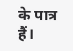के पात्र हैं।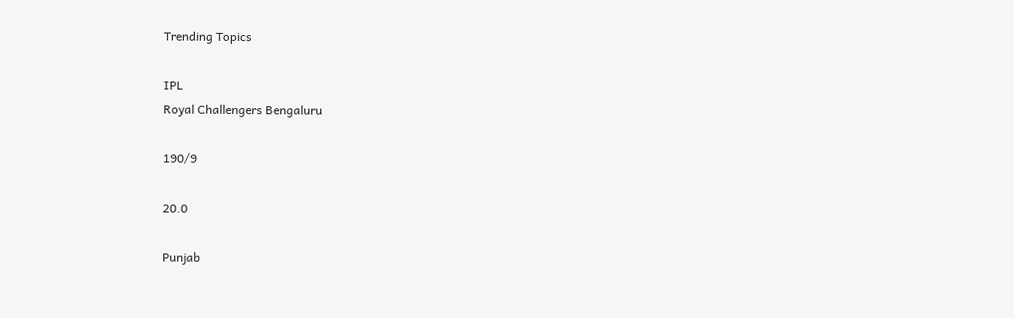Trending Topics

IPL
Royal Challengers Bengaluru

190/9

20.0

Punjab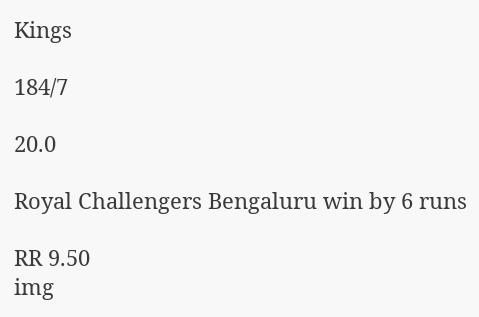Kings

184/7

20.0

Royal Challengers Bengaluru win by 6 runs

RR 9.50
img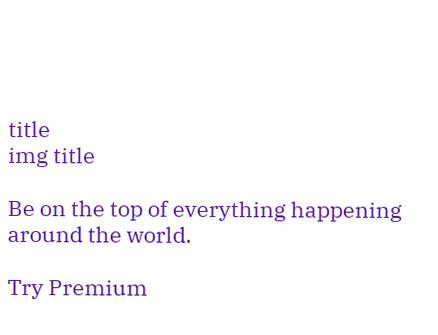title
img title

Be on the top of everything happening around the world.

Try Premium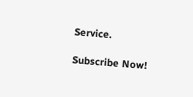Service.

Subscribe Now!